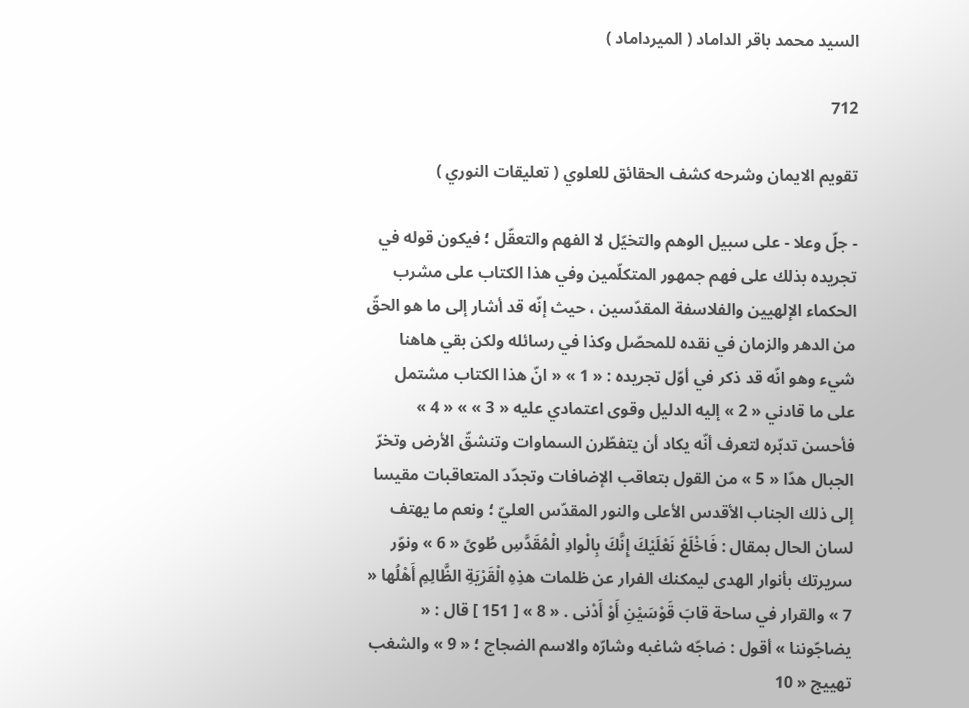السيد محمد باقر الداماد ( الميرداماد )

712

تقويم الايمان وشرحه كشف الحقائق للعلوي ( تعليقات النوري )

- جلّ وعلا - على سبيل الوهم والتخيّل لا الفهم والتعقّل ؛ فيكون قوله في تجريده بذلك على فهم جمهور المتكلّمين وفي هذا الكتاب على مشرب الحكماء الإلهيين والفلاسفة المقدّسين ، حيث إنّه قد أشار إلى ما هو الحقّ من الدهر والزمان في نقده للمحصّل وكذا في رسائله ولكن بقي هاهنا شيء وهو انّه قد ذكر في أوّل تجريده : « 1 » « انّ هذا الكتاب مشتمل على ما قادني « 2 » إليه الدليل وقوى اعتمادي عليه « 3 » » « 4 » فأحسن تدبّره لتعرف أنّه يكاد أن يتفطّرن السماوات وتنشقّ الأرض وتخرّ الجبال هدّا « 5 » من القول بتعاقب الإضافات وتجدّد المتعاقبات مقيسا إلى ذلك الجناب الأقدس الأعلى والنور المقدّس العليّ ؛ ونعم ما يهتف لسان الحال بمقال : فَاخْلَعْ نَعْلَيْكَ إِنَّكَ بِالْوادِ الْمُقَدَّسِ طُوىً « 6 » ونوّر سريرتك بأنوار الهدى ليمكنك الفرار عن ظلمات هذِهِ الْقَرْيَةِ الظَّالِمِ أَهْلُها « 7 » والقرار في ساحة قابَ قَوْسَيْنِ أَوْ أَدْنى . « 8 » [ 151 ] قال : « يضاجّوننا » أقول : ضاجّه شاغبه وشارّه والاسم الضجاج ؛ « 9 » والشغب تهييج « 10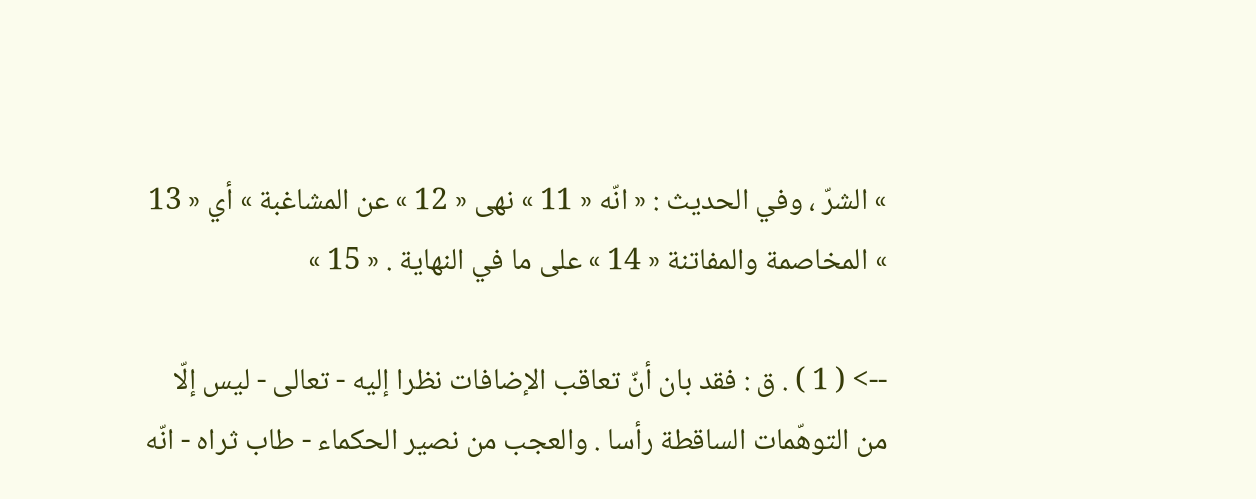» الشرّ ، وفي الحديث : « انّه « 11 » نهى « 12 » عن المشاغبة » أي « 13 » المخاصمة والمفاتنة « 14 » على ما في النهاية . « 15 »

--> ( 1 ) . ق : فقد بان أنّ تعاقب الإضافات نظرا إليه - تعالى - ليس إلّا من التوهّمات الساقطة رأسا . والعجب من نصير الحكماء - طاب ثراه - انّه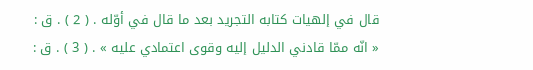قال في إلهيات كتابه التجريد بعد ما قال في أوّله . ( 2 ) . ق : « انّه ممّا قادني الدليل إليه وقوى اعتمادي عليه » . ( 3 ) . ق :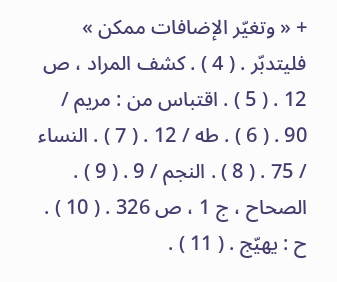+ « وتغيّر الإضافات ممكن » فليتدبّر . ( 4 ) . كشف المراد ، ص 12 . ( 5 ) . اقتباس من : مريم / 90 . ( 6 ) . طه / 12 . ( 7 ) . النساء / 75 . ( 8 ) . النجم / 9 . ( 9 ) . الصحاح ، ج 1 ، ص 326 . ( 10 ) . ح : يهيّج . ( 11 ) .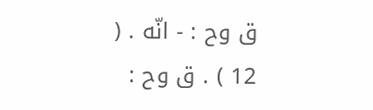ق وح : - انّه . ( 12 ) . ق وح :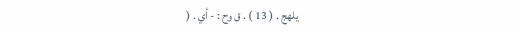يلهج . ( 13 ) . ق وح : - أي . (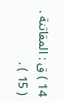14 ) ق : المقاتنة . ( 15 ) .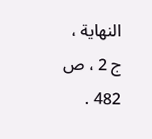النهاية ، ج 2 ، ص 482 .